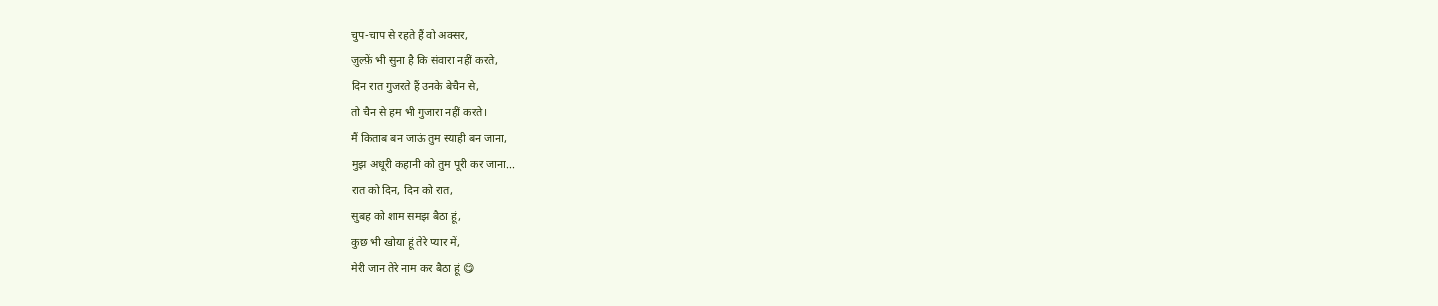चुप-चाप से रहते हैं वो अक्सर,
ज़ुल्फ़ें भी सुना है कि संवारा नहीं करते,
दिन रात गुजरते हैं उनके बेचैन से,
तो चैन से हम भी गुजारा नहीं करते।
मैं किताब बन जाऊं तुम स्याही बन जाना,
मुझ अधूरी कहानी को तुम पूरी कर जाना...
रात को दिन, दिन को रात,
सुबह को शाम समझ बैठा हूं,
कुछ भी खोया हूं तेरे प्यार में,
मेरी जान तेरे नाम कर बैठा हूं 😋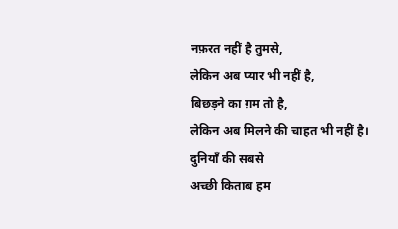नफ़रत नहीं है तुमसे,
लेकिन अब प्यार भी नहीं है,
बिछड़ने का ग़म तो है,
लेकिन अब मिलने की चाहत भी नहीं है।
दुनियाँ की सबसे
अच्छी किताब हम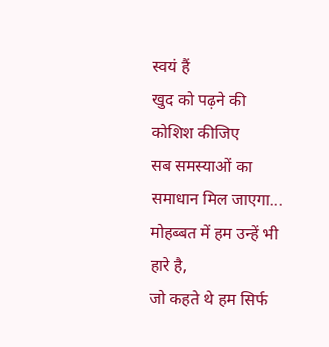स्वयं हैं
खुद को पढ़ने की कोशिश कीजिए
सब समस्याओं का समाधान मिल जाएगा...
मोहब्बत में हम उन्हें भी हारे है,
जो कहते थे हम सिर्फ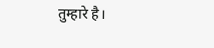तुम्हारे है।